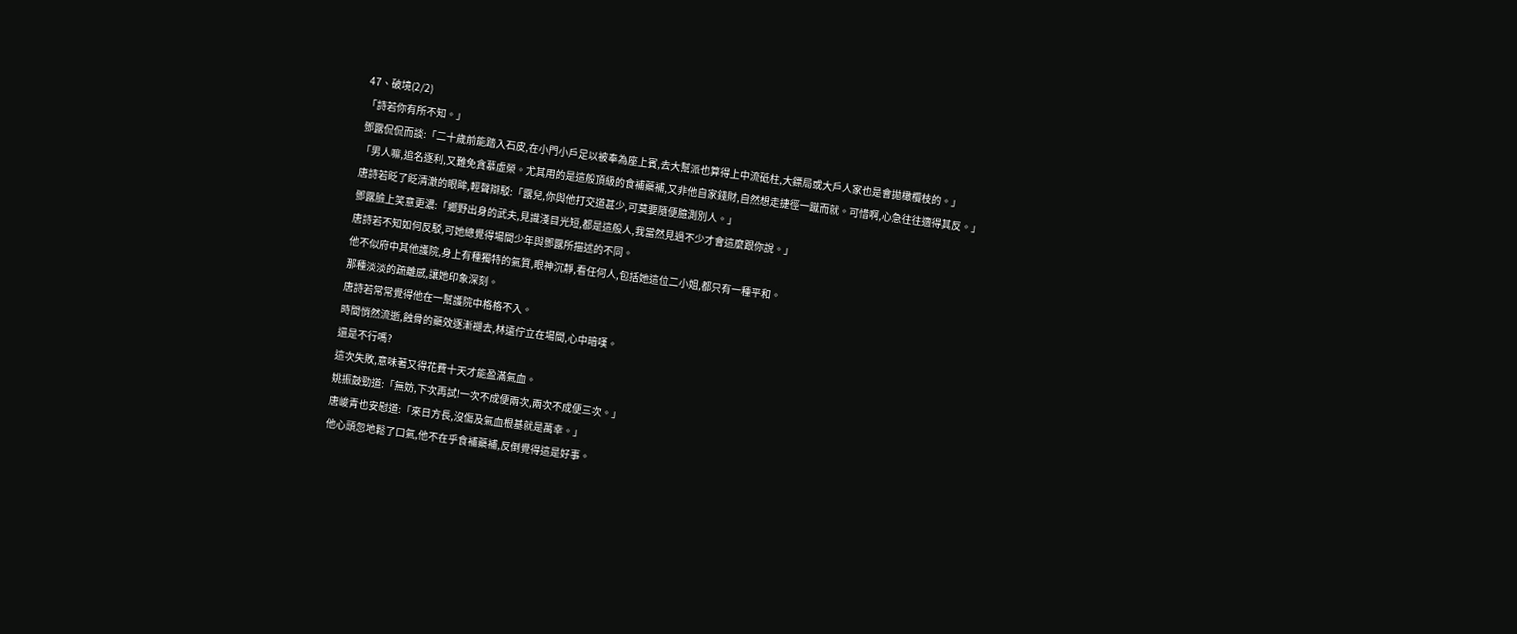47、破境(2/2)
「詩若你有所不知。」
鄧露侃侃而談:「二十歲前能踏入石皮,在小門小戶足以被奉為座上賓,去大幫派也算得上中流砥柱,大鏢局或大戶人家也是會拋橄欖枝的。」
「男人嘛,追名逐利,又難免貪慕虛榮。尤其用的是這般頂級的食補藥補,又非他自家錢財,自然想走捷徑一蹴而就。可惜啊,心急往往適得其反。」
唐詩若眨了眨清澈的眼眸,輕聲辯駁:「露兒,你與他打交道甚少,可莫要隨便臆測別人。」
鄧露臉上笑意更濃:「鄉野出身的武夫,見識淺目光短,都是這般人,我當然見過不少才會這麼跟你說。」
唐詩若不知如何反駁,可她總覺得場間少年與鄧露所描述的不同。
他不似府中其他護院,身上有種獨特的氣質,眼神沉靜,看任何人,包括她這位二小姐,都只有一種平和。
那種淡淡的疏離感,讓她印象深刻。
唐詩若常常覺得他在一幫護院中格格不入。
時間悄然流逝,蝕骨的藥效逐漸褪去,林遠佇立在場間,心中暗嘆。
還是不行嗎?
這次失敗,意味著又得花費十天才能盈滿氣血。
姚振鼓勁道:「無妨,下次再試!一次不成便兩次,兩次不成便三次。」
唐峻青也安慰道:「來日方長,沒傷及氣血根基就是萬幸。」
他心頭忽地鬆了口氣,他不在乎食補藥補,反倒覺得這是好事。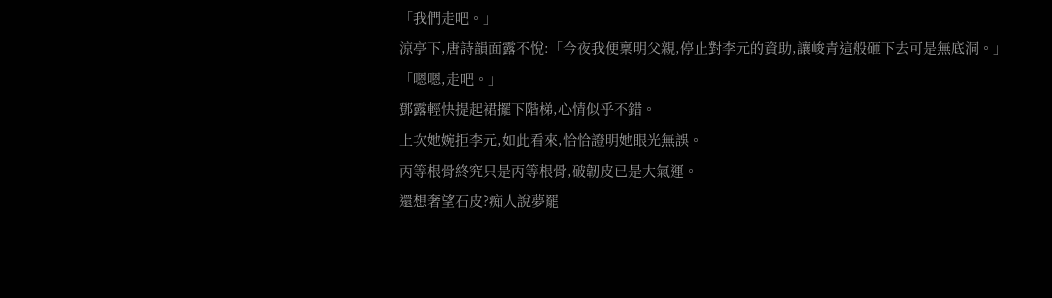「我們走吧。」
涼亭下,唐詩韻面露不悅:「今夜我便稟明父親,停止對李元的資助,讓峻青這般砸下去可是無底洞。」
「嗯嗯,走吧。」
鄧露輕快提起裙擺下階梯,心情似乎不錯。
上次她婉拒李元,如此看來,恰恰證明她眼光無誤。
丙等根骨終究只是丙等根骨,破韌皮已是大氣運。
還想奢望石皮?痴人說夢罷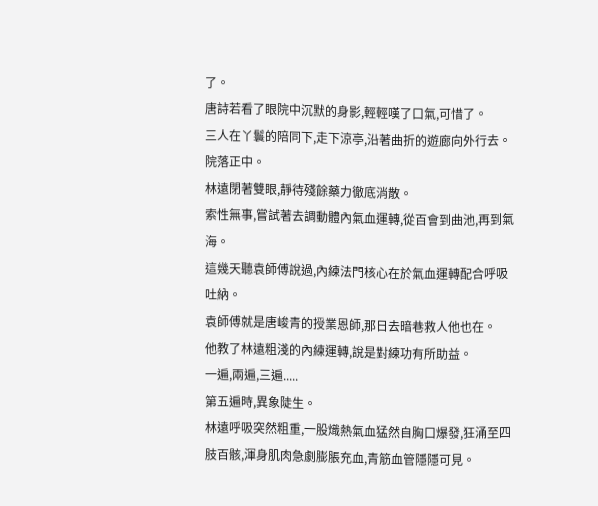了。
唐詩若看了眼院中沉默的身影,輕輕嘆了口氣,可惜了。
三人在丫鬟的陪同下,走下涼亭,沿著曲折的遊廊向外行去。
院落正中。
林遠閉著雙眼,靜待殘餘藥力徹底消散。
索性無事,嘗試著去調動體內氣血運轉,從百會到曲池,再到氣海。
這幾天聽袁師傅說過,內練法門核心在於氣血運轉配合呼吸吐納。
袁師傅就是唐峻青的授業恩師,那日去暗巷救人他也在。
他教了林遠粗淺的內練運轉,說是對練功有所助益。
一遍,兩遍,三遍.....
第五遍時,異象陡生。
林遠呼吸突然粗重,一股熾熱氣血猛然自胸口爆發,狂涌至四肢百骸,渾身肌肉急劇膨脹充血,青筋血管隱隱可見。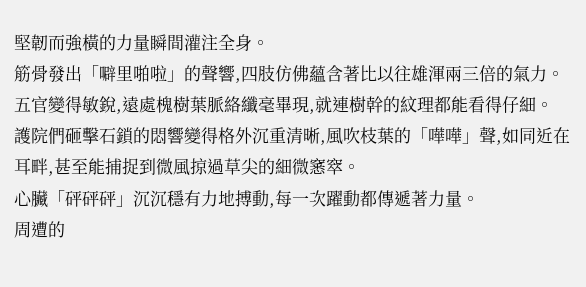堅韌而強橫的力量瞬間灌注全身。
筋骨發出「噼里啪啦」的聲響,四肢仿佛蘊含著比以往雄渾兩三倍的氣力。
五官變得敏銳,遠處槐樹葉脈絡纖毫畢現,就連樹幹的紋理都能看得仔細。
護院們砸擊石鎖的悶響變得格外沉重清晰,風吹枝葉的「嘩嘩」聲,如同近在耳畔,甚至能捕捉到微風掠過草尖的細微窸窣。
心臟「砰砰砰」沉沉穩有力地搏動,每一次躍動都傳遞著力量。
周遭的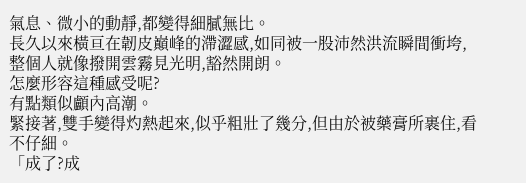氣息、微小的動靜,都變得細膩無比。
長久以來橫亘在韌皮巔峰的滯澀感,如同被一股沛然洪流瞬間衝垮,整個人就像撥開雲霧見光明,豁然開朗。
怎麼形容這種感受呢?
有點類似顱內高潮。
緊接著,雙手變得灼熱起來,似乎粗壯了幾分,但由於被藥膏所裹住,看不仔細。
「成了?成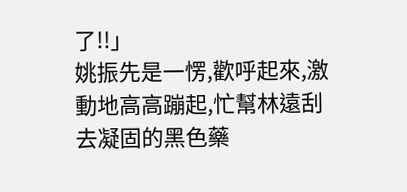了!!」
姚振先是一愣,歡呼起來,激動地高高蹦起,忙幫林遠刮去凝固的黑色藥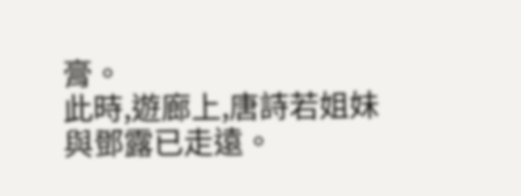膏。
此時,遊廊上,唐詩若姐妹與鄧露已走遠。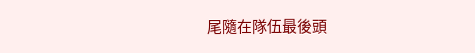尾隨在隊伍最後頭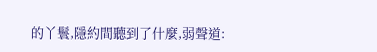的丫鬟,隱約間聽到了什麼,弱聲道: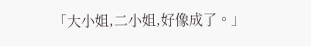「大小姐,二小姐,好像成了。」